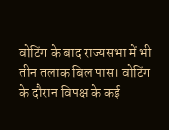वोटिंग के बाद राज्यसभा में भी तीन तलाक बिल पास। वोटिंग के दौरान विपक्ष के कई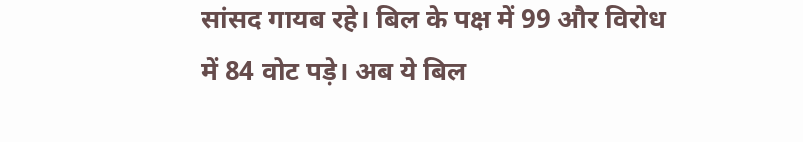सांसद गायब रहे। बिल के पक्ष में 99 और विरोध में 84 वोट पड़े। अब ये बिल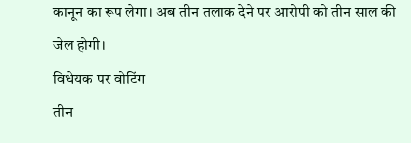कानून का रूप लेगा। अब तीन तलाक देने पर आरोपी को तीन साल की जेल होगी।
विधेयक पर वोटिंग
तीन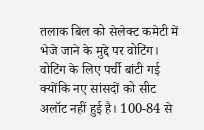तलाक बिल को सेलेक्ट कमेटी में भेजे जाने के मुद्दे पर वोटिंग। वोटिंग के लिए पर्ची बांटी गई क्योंकि नए सांसदों को सीट अलॉट नहीं हुई है। 100-84 से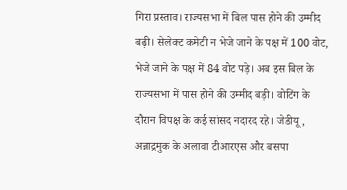गिरा प्रस्ताव। राज्यसभा में बिल पास होने की उम्मीद बढ़ी। सेलेक्ट कमेटी न भेजे जाने के पक्ष में 100 वोट, भेजे जाने के पक्ष में 84 वोट पड़े। अब इस बिल के राज्यसभा में पास होने की उम्मीद बड़ी। वोटिंग के दौरान विपक्ष के कई सांसद नदारद रहे। जेडीयू, अन्नाद्रमुक के अलावा टीआरएस और बसपा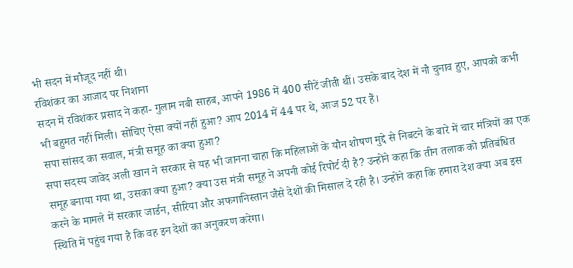भी सदन में मौजूद नहीं थी।
रविशंकर का आजाद पर निशाना
सदन में रविशंकर प्रसाद ने कहा- गुलाम नबी साहब, आपने 1986 में 400 सीटें जीती थीं। उसके बाद देश में नौ चुनाव हुए, आपको कभी भी बहुमत नहीं मिली। सोचिए ऐसा क्यों नहीं हुआ? आप 2014 में 44 पर थे, आज 52 पर हैं।
सपा सांसद का सवाल, मंत्री समूह का क्या हुआ?
सपा सदस्य जावेद अली खान ने सरकार से यह भी जानना चाहा कि महिलाओं के यौन शोषण मुद्दे से निबटने के बारे में चार मंत्रियों का एक समूह बनाया गया था, उसका क्या हुआ? क्या उस मंत्री समूह ने अपनी कोई रिपोर्ट दी है? उन्होंने कहा कि तीन तलाक को प्रतिबंधित करने के मामले में सरकार जार्डन, सीरिया और अफगानिस्तान जैसे देशों की मिसाल दे रही है। उन्होंने कहा कि हमारा देश क्या अब इस स्थिति में पहुंच गया है कि वह इन देशों का अनुकरण करेगा।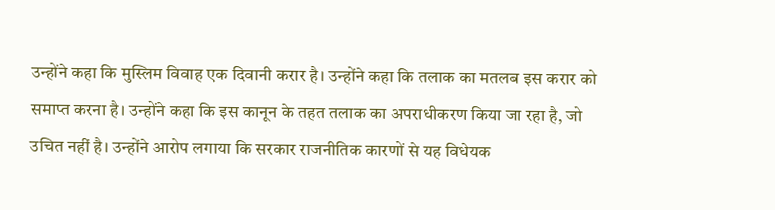उन्होंने कहा कि मुस्लिम विवाह एक दिवानी करार है। उन्होंने कहा कि तलाक का मतलब इस करार को समाप्त करना है। उन्होंने कहा कि इस कानून के तहत तलाक का अपराधीकरण किया जा रहा है, जो उचित नहीं है। उन्होंने आरोप लगाया कि सरकार राजनीतिक कारणों से यह विधेयक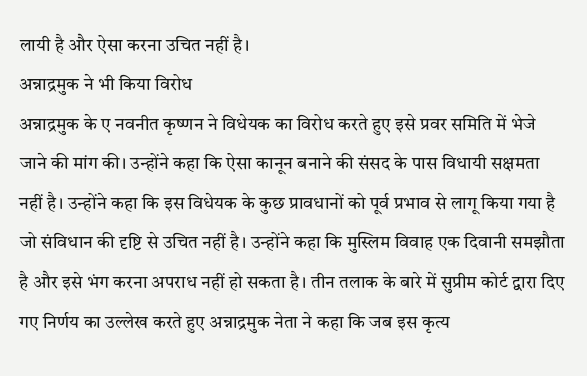लायी है और ऐसा करना उचित नहीं है।
अन्नाद्रमुक ने भी किया विरोध
अन्नाद्रमुक के ए नवनीत कृष्णन ने विधेयक का विरोध करते हुए इसे प्रवर समिति में भेजे जाने की मांग की। उन्होंने कहा कि ऐसा कानून बनाने की संसद के पास विधायी सक्षमता नहीं है। उन्होंने कहा कि इस विधेयक के कुछ प्रावधानों को पूर्व प्रभाव से लागू किया गया है जो संविधान की दृष्टि से उचित नहीं है। उन्होंने कहा कि मुस्लिम विवाह एक दिवानी समझौता है और इसे भंग करना अपराध नहीं हो सकता है। तीन तलाक के बारे में सुप्रीम कोर्ट द्वारा दिए गए निर्णय का उल्लेख करते हुए अन्नाद्रमुक नेता ने कहा कि जब इस कृत्य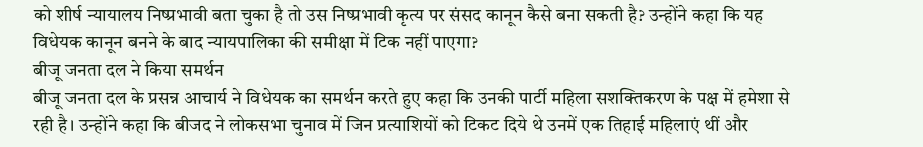को शीर्ष न्यायालय निष्प्रभावी बता चुका है तो उस निष्प्रभावी कृत्य पर संसद कानून कैसे बना सकती है? उन्होंने कहा कि यह विधेयक कानून बनने के बाद न्यायपालिका की समीक्षा में टिक नहीं पाएगा?
बीजू जनता दल ने किया समर्थन
बीजू जनता दल के प्रसन्न आचार्य ने विधेयक का समर्थन करते हुए कहा कि उनकी पार्टी महिला सशक्तिकरण के पक्ष में हमेशा से रही है। उन्होंने कहा कि बीजद ने लोकसभा चुनाव में जिन प्रत्याशियों को टिकट दिये थे उनमें एक तिहाई महिलाएं थीं और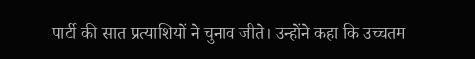पार्टी की सात प्रत्याशियों ने चुनाव जीते। उन्होंने कहा कि उच्चतम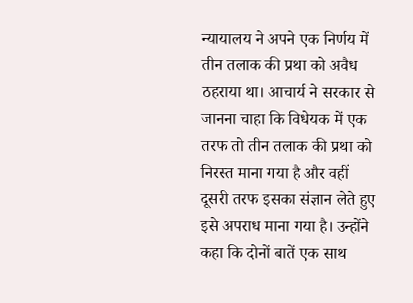न्यायालय ने अपने एक निर्णय में तीन तलाक की प्रथा को अवैध ठहराया था। आचार्य ने सरकार से जानना चाहा कि विधेयक में एक तरफ तो तीन तलाक की प्रथा को निरस्त माना गया है और वहीं दूसरी तरफ इसका संज्ञान लेते हुए इसे अपराध माना गया है। उन्होंने कहा कि दोनों बातें एक साथ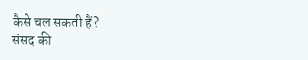कैसे चल सकती हैं?
संसद की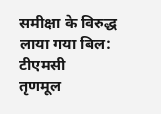समीक्षा के विरुद्ध लाया गया बिल: टीएमसी
तृणमूल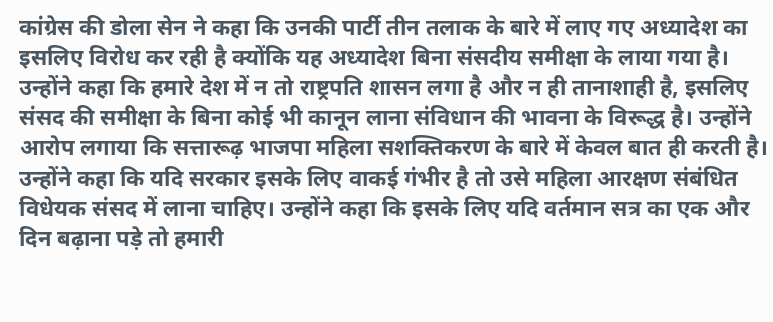कांग्रेस की डोला सेन ने कहा कि उनकी पार्टी तीन तलाक के बारे में लाए गए अध्यादेश का इसलिए विरोध कर रही है क्योंकि यह अध्यादेश बिना संसदीय समीक्षा के लाया गया है। उन्होंने कहा कि हमारे देश में न तो राष्ट्रपति शासन लगा है और न ही तानाशाही है, इसलिए संसद की समीक्षा के बिना कोई भी कानून लाना संविधान की भावना के विरूद्ध है। उन्होंने आरोप लगाया कि सत्तारूढ़ भाजपा महिला सशक्तिकरण के बारे में केवल बात ही करती है। उन्होंने कहा कि यदि सरकार इसके लिए वाकई गंभीर है तो उसे महिला आरक्षण संबंधित विधेयक संसद में लाना चाहिए। उन्होंने कहा कि इसके लिए यदि वर्तमान सत्र का एक और दिन बढ़ाना पड़े तो हमारी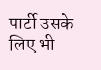पार्टी उसके लिए भी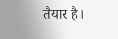तैयार है।